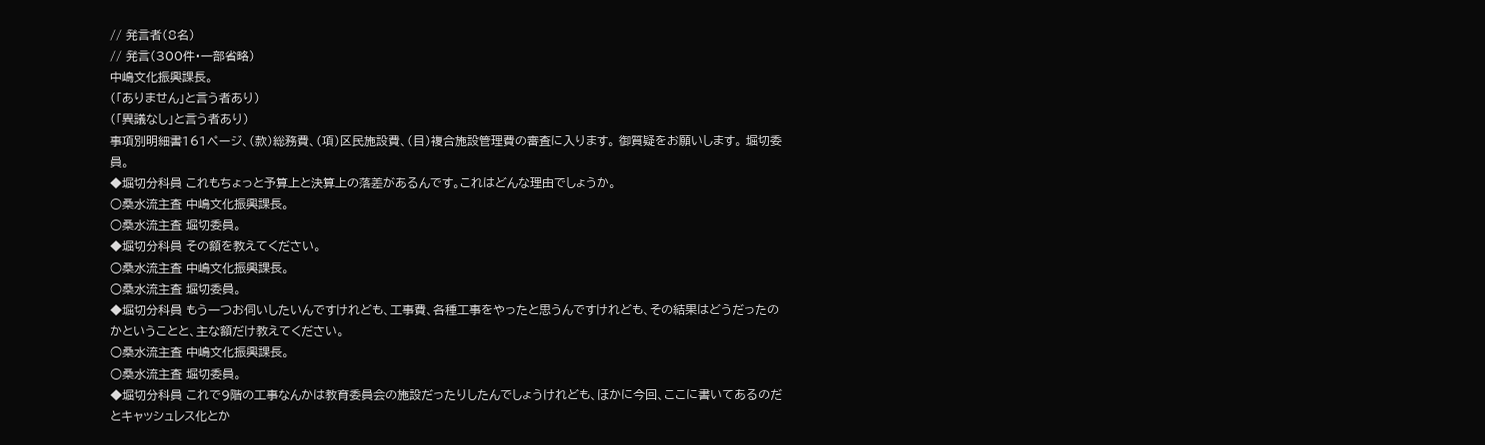// 発言者(8名)
// 発言(300件・一部省略)
中嶋文化振興課長。
(「ありません」と言う者あり)
(「異議なし」と言う者あり)
事項別明細書161ページ、(款)総務費、(項)区民施設費、(目)複合施設管理費の審査に入ります。 御質疑をお願いします。 堀切委員。
◆堀切分科員 これもちょっと予算上と決算上の落差があるんです。これはどんな理由でしょうか。
○桑水流主査 中嶋文化振興課長。
○桑水流主査 堀切委員。
◆堀切分科員 その額を教えてください。
○桑水流主査 中嶋文化振興課長。
○桑水流主査 堀切委員。
◆堀切分科員 もう一つお伺いしたいんですけれども、工事費、各種工事をやったと思うんですけれども、その結果はどうだったのかということと、主な額だけ教えてください。
○桑水流主査 中嶋文化振興課長。
○桑水流主査 堀切委員。
◆堀切分科員 これで9階の工事なんかは教育委員会の施設だったりしたんでしょうけれども、ほかに今回、ここに書いてあるのだとキャッシュレス化とか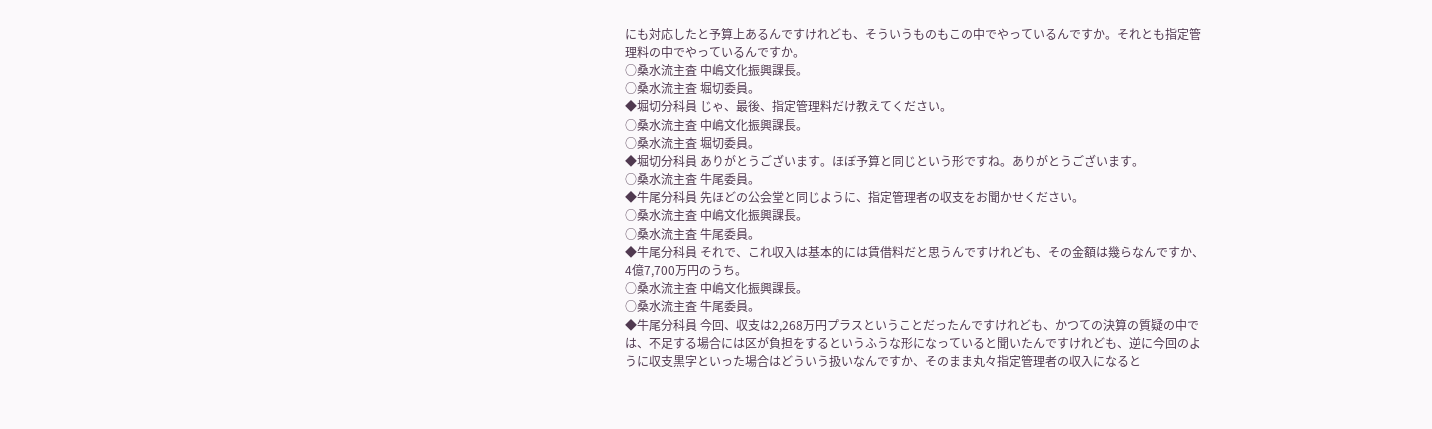にも対応したと予算上あるんですけれども、そういうものもこの中でやっているんですか。それとも指定管理料の中でやっているんですか。
○桑水流主査 中嶋文化振興課長。
○桑水流主査 堀切委員。
◆堀切分科員 じゃ、最後、指定管理料だけ教えてください。
○桑水流主査 中嶋文化振興課長。
○桑水流主査 堀切委員。
◆堀切分科員 ありがとうございます。ほぼ予算と同じという形ですね。ありがとうございます。
○桑水流主査 牛尾委員。
◆牛尾分科員 先ほどの公会堂と同じように、指定管理者の収支をお聞かせください。
○桑水流主査 中嶋文化振興課長。
○桑水流主査 牛尾委員。
◆牛尾分科員 それで、これ収入は基本的には賃借料だと思うんですけれども、その金額は幾らなんですか、4億7,700万円のうち。
○桑水流主査 中嶋文化振興課長。
○桑水流主査 牛尾委員。
◆牛尾分科員 今回、収支は2,268万円プラスということだったんですけれども、かつての決算の質疑の中では、不足する場合には区が負担をするというふうな形になっていると聞いたんですけれども、逆に今回のように収支黒字といった場合はどういう扱いなんですか、そのまま丸々指定管理者の収入になると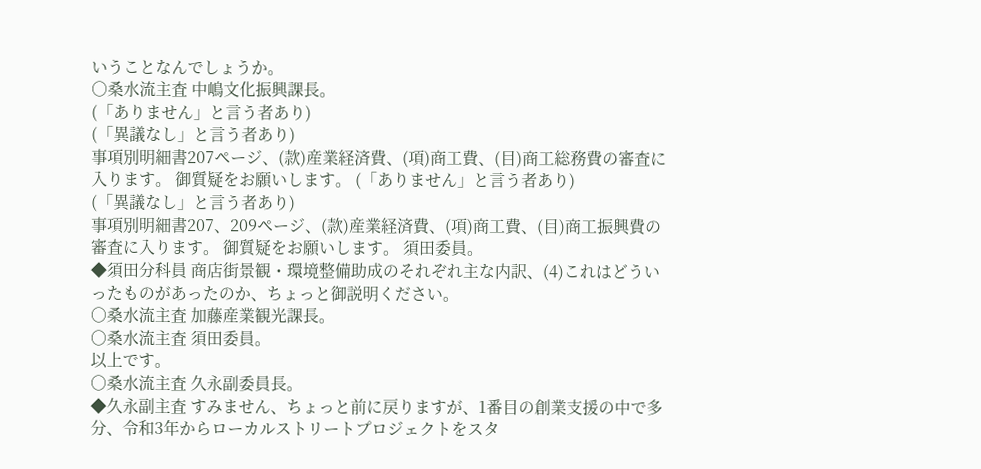いうことなんでしょうか。
○桑水流主査 中嶋文化振興課長。
(「ありません」と言う者あり)
(「異議なし」と言う者あり)
事項別明細書207ページ、(款)産業経済費、(項)商工費、(目)商工総務費の審査に入ります。 御質疑をお願いします。 (「ありません」と言う者あり)
(「異議なし」と言う者あり)
事項別明細書207、209ページ、(款)産業経済費、(項)商工費、(目)商工振興費の審査に入ります。 御質疑をお願いします。 須田委員。
◆須田分科員 商店街景観・環境整備助成のそれぞれ主な内訳、(4)これはどういったものがあったのか、ちょっと御説明ください。
○桑水流主査 加藤産業観光課長。
○桑水流主査 須田委員。
以上です。
○桑水流主査 久永副委員長。
◆久永副主査 すみません、ちょっと前に戻りますが、1番目の創業支援の中で多分、令和3年からローカルストリートプロジェクトをスタ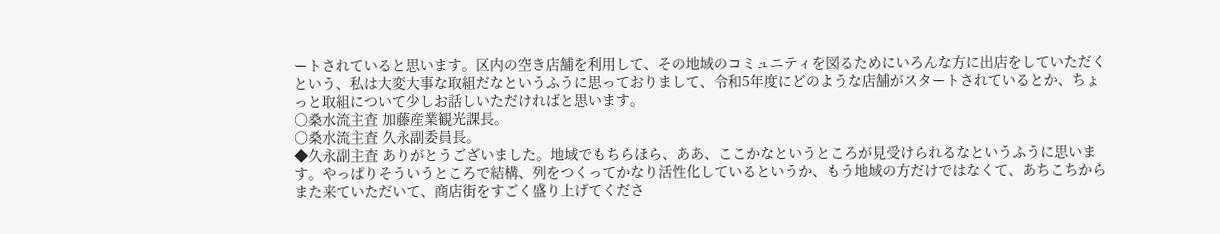ートされていると思います。区内の空き店舗を利用して、その地域のコミュニティを図るためにいろんな方に出店をしていただくという、私は大変大事な取組だなというふうに思っておりまして、令和5年度にどのような店舗がスタートされているとか、ちょっと取組について少しお話しいただければと思います。
○桑水流主査 加藤産業観光課長。
○桑水流主査 久永副委員長。
◆久永副主査 ありがとうございました。地域でもちらほら、ああ、ここかなというところが見受けられるなというふうに思います。やっぱりそういうところで結構、列をつくってかなり活性化しているというか、もう地域の方だけではなくて、あちこちからまた来ていただいて、商店街をすごく盛り上げてくださ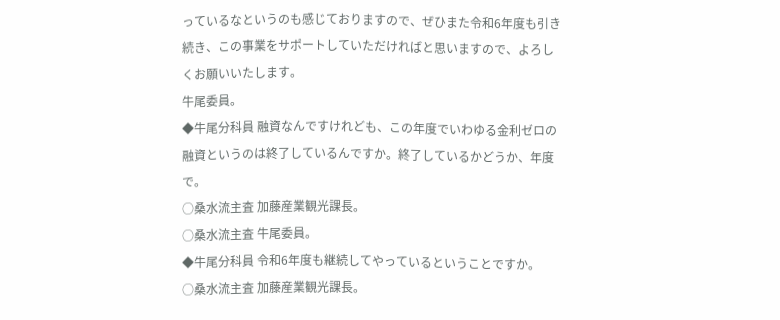っているなというのも感じておりますので、ぜひまた令和6年度も引き続き、この事業をサポートしていただければと思いますので、よろしくお願いいたします。
牛尾委員。
◆牛尾分科員 融資なんですけれども、この年度でいわゆる金利ゼロの融資というのは終了しているんですか。終了しているかどうか、年度で。
○桑水流主査 加藤産業観光課長。
○桑水流主査 牛尾委員。
◆牛尾分科員 令和6年度も継続してやっているということですか。
○桑水流主査 加藤産業観光課長。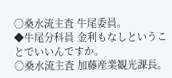○桑水流主査 牛尾委員。
◆牛尾分科員 金利もなしということでいいんですか。
○桑水流主査 加藤産業観光課長。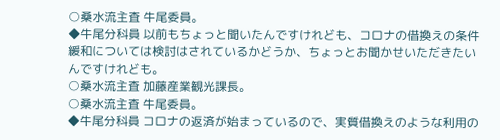○桑水流主査 牛尾委員。
◆牛尾分科員 以前もちょっと聞いたんですけれども、コロナの借換えの条件緩和については検討はされているかどうか、ちょっとお聞かせいただきたいんですけれども。
○桑水流主査 加藤産業観光課長。
○桑水流主査 牛尾委員。
◆牛尾分科員 コロナの返済が始まっているので、実質借換えのような利用の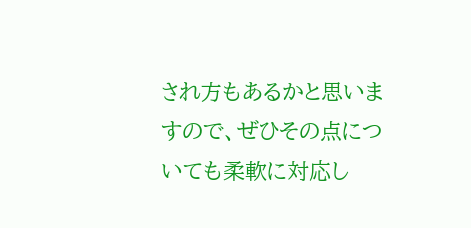され方もあるかと思いますので、ぜひその点についても柔軟に対応し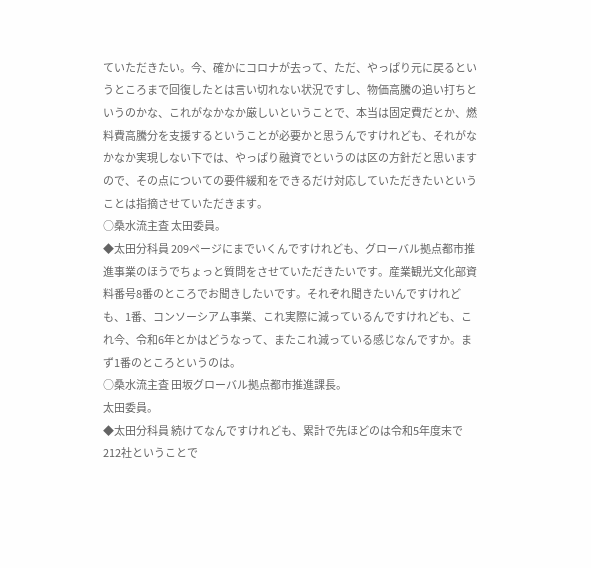ていただきたい。今、確かにコロナが去って、ただ、やっぱり元に戻るというところまで回復したとは言い切れない状況ですし、物価高騰の追い打ちというのかな、これがなかなか厳しいということで、本当は固定費だとか、燃料費高騰分を支援するということが必要かと思うんですけれども、それがなかなか実現しない下では、やっぱり融資でというのは区の方針だと思いますので、その点についての要件緩和をできるだけ対応していただきたいということは指摘させていただきます。
○桑水流主査 太田委員。
◆太田分科員 209ページにまでいくんですけれども、グローバル拠点都市推進事業のほうでちょっと質問をさせていただきたいです。産業観光文化部資料番号8番のところでお聞きしたいです。それぞれ聞きたいんですけれども、1番、コンソーシアム事業、これ実際に減っているんですけれども、これ今、令和6年とかはどうなって、またこれ減っている感じなんですか。まず1番のところというのは。
○桑水流主査 田坂グローバル拠点都市推進課長。
太田委員。
◆太田分科員 続けてなんですけれども、累計で先ほどのは令和5年度末で212社ということで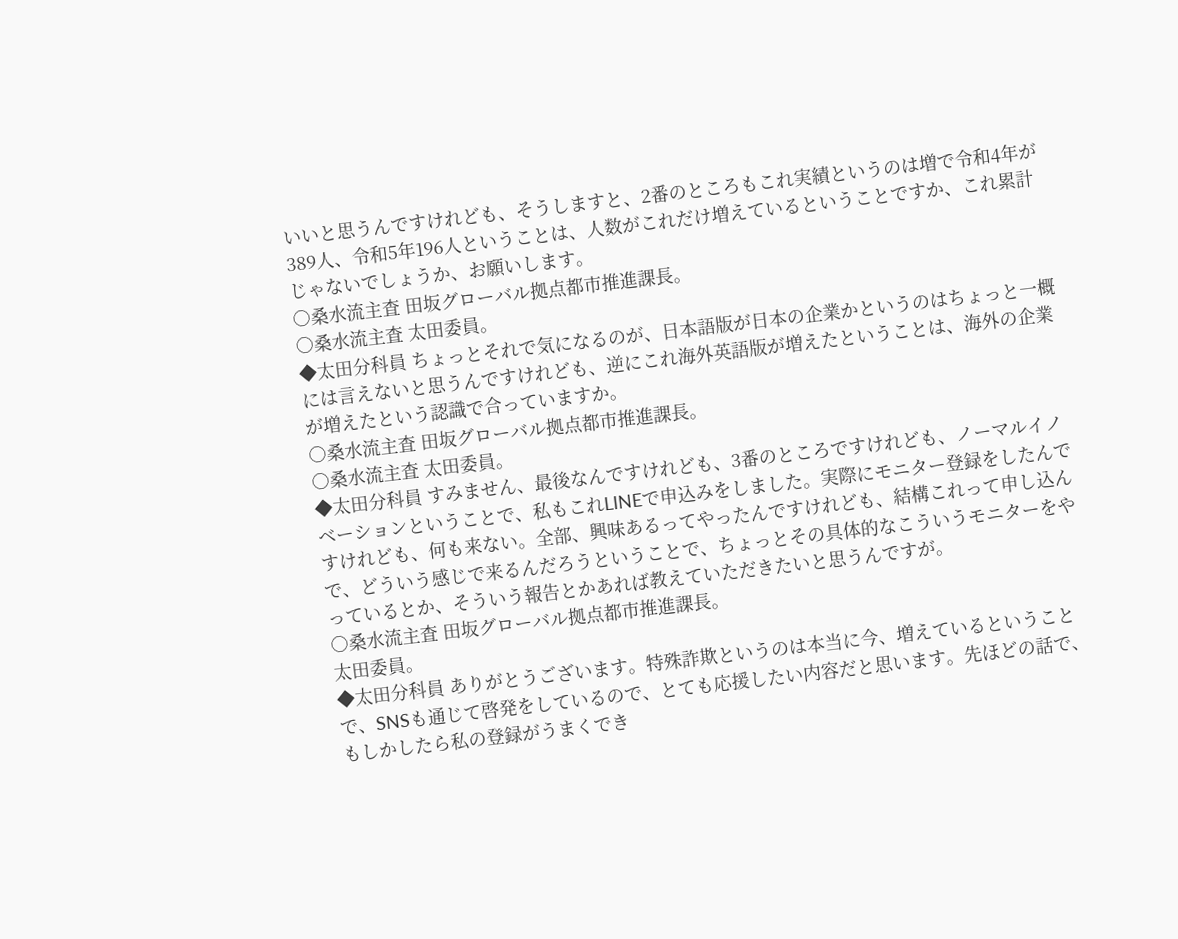いいと思うんですけれども、そうしますと、2番のところもこれ実績というのは増で令和4年が389人、令和5年196人ということは、人数がこれだけ増えているということですか、これ累計じゃないでしょうか、お願いします。
○桑水流主査 田坂グローバル拠点都市推進課長。
○桑水流主査 太田委員。
◆太田分科員 ちょっとそれで気になるのが、日本語版が日本の企業かというのはちょっと一概には言えないと思うんですけれども、逆にこれ海外英語版が増えたということは、海外の企業が増えたという認識で合っていますか。
○桑水流主査 田坂グローバル拠点都市推進課長。
○桑水流主査 太田委員。
◆太田分科員 すみません、最後なんですけれども、3番のところですけれども、ノーマルイノベーションということで、私もこれLINEで申込みをしました。実際にモニター登録をしたんですけれども、何も来ない。全部、興味あるってやったんですけれども、結構これって申し込んで、どういう感じで来るんだろうということで、ちょっとその具体的なこういうモニターをやっているとか、そういう報告とかあれば教えていただきたいと思うんですが。
○桑水流主査 田坂グローバル拠点都市推進課長。
太田委員。
◆太田分科員 ありがとうございます。特殊詐欺というのは本当に今、増えているということで、SNSも通じて啓発をしているので、とても応援したい内容だと思います。先ほどの話で、もしかしたら私の登録がうまくでき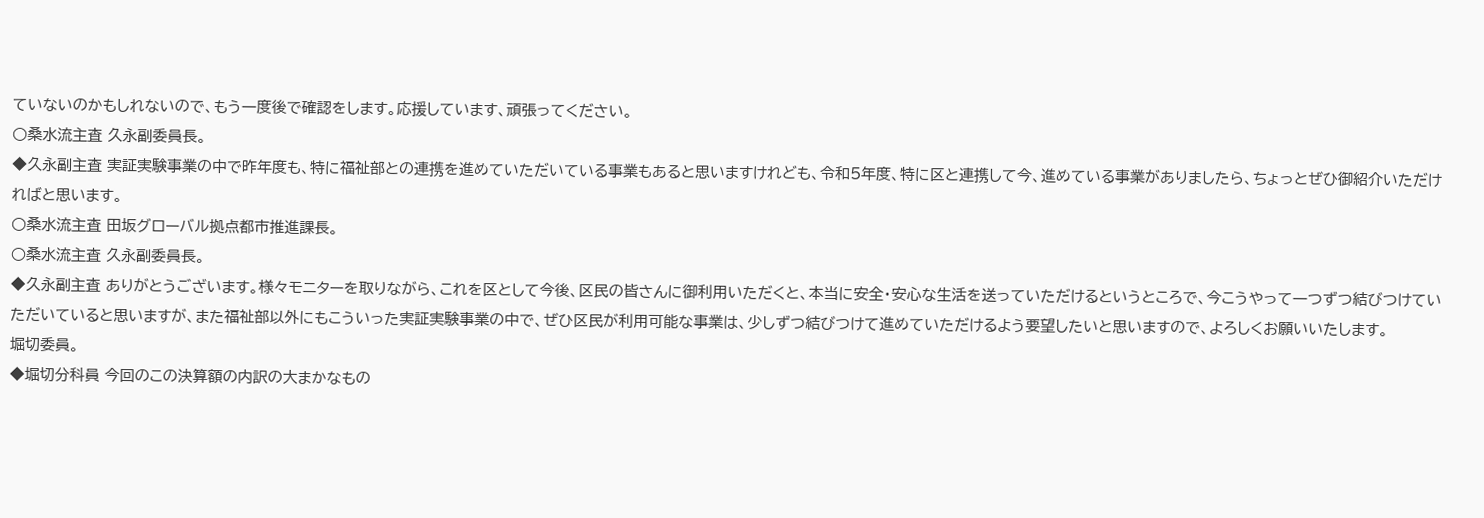ていないのかもしれないので、もう一度後で確認をします。応援しています、頑張ってください。
○桑水流主査 久永副委員長。
◆久永副主査 実証実験事業の中で昨年度も、特に福祉部との連携を進めていただいている事業もあると思いますけれども、令和5年度、特に区と連携して今、進めている事業がありましたら、ちょっとぜひ御紹介いただければと思います。
○桑水流主査 田坂グローバル拠点都市推進課長。
○桑水流主査 久永副委員長。
◆久永副主査 ありがとうございます。様々モニターを取りながら、これを区として今後、区民の皆さんに御利用いただくと、本当に安全・安心な生活を送っていただけるというところで、今こうやって一つずつ結びつけていただいていると思いますが、また福祉部以外にもこういった実証実験事業の中で、ぜひ区民が利用可能な事業は、少しずつ結びつけて進めていただけるよう要望したいと思いますので、よろしくお願いいたします。
堀切委員。
◆堀切分科員 今回のこの決算額の内訳の大まかなもの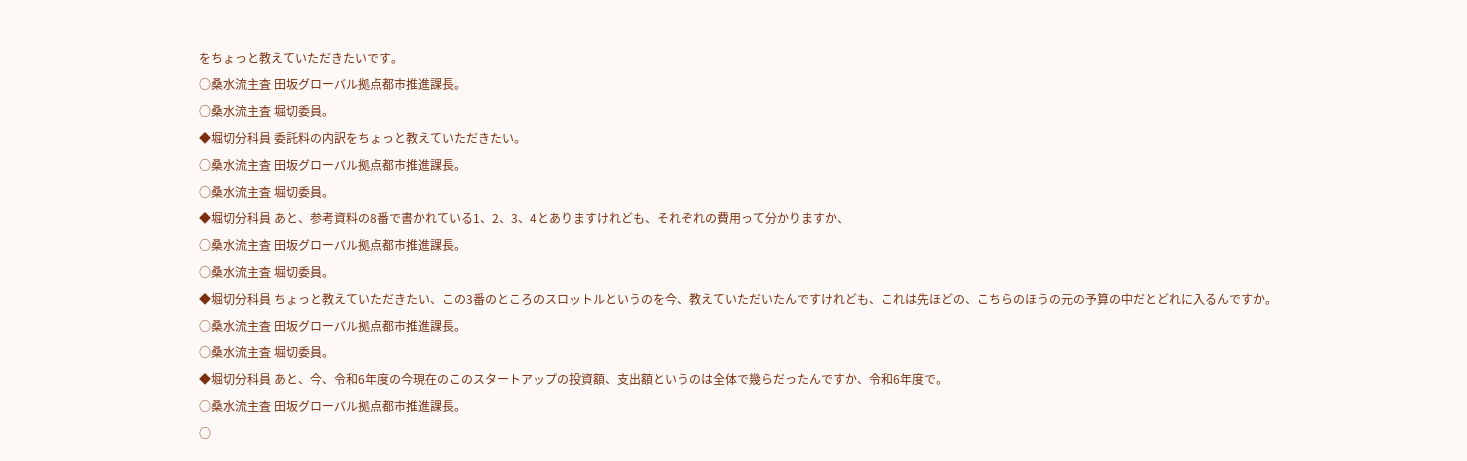をちょっと教えていただきたいです。
○桑水流主査 田坂グローバル拠点都市推進課長。
○桑水流主査 堀切委員。
◆堀切分科員 委託料の内訳をちょっと教えていただきたい。
○桑水流主査 田坂グローバル拠点都市推進課長。
○桑水流主査 堀切委員。
◆堀切分科員 あと、参考資料の8番で書かれている1、2、3、4とありますけれども、それぞれの費用って分かりますか、
○桑水流主査 田坂グローバル拠点都市推進課長。
○桑水流主査 堀切委員。
◆堀切分科員 ちょっと教えていただきたい、この3番のところのスロットルというのを今、教えていただいたんですけれども、これは先ほどの、こちらのほうの元の予算の中だとどれに入るんですか。
○桑水流主査 田坂グローバル拠点都市推進課長。
○桑水流主査 堀切委員。
◆堀切分科員 あと、今、令和6年度の今現在のこのスタートアップの投資額、支出額というのは全体で幾らだったんですか、令和6年度で。
○桑水流主査 田坂グローバル拠点都市推進課長。
○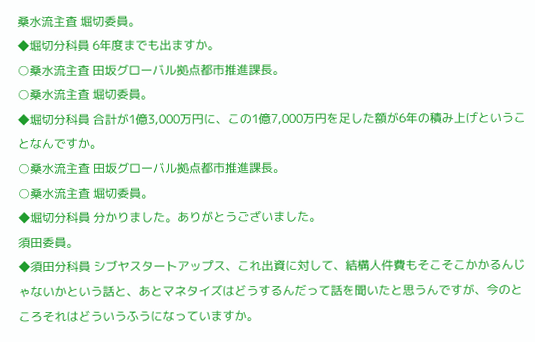桑水流主査 堀切委員。
◆堀切分科員 6年度までも出ますか。
○桑水流主査 田坂グローバル拠点都市推進課長。
○桑水流主査 堀切委員。
◆堀切分科員 合計が1億3,000万円に、この1億7,000万円を足した額が6年の積み上げということなんですか。
○桑水流主査 田坂グローバル拠点都市推進課長。
○桑水流主査 堀切委員。
◆堀切分科員 分かりました。ありがとうございました。
須田委員。
◆須田分科員 シブヤスタートアップス、これ出資に対して、結構人件費もそこそこかかるんじゃないかという話と、あとマネタイズはどうするんだって話を聞いたと思うんですが、今のところそれはどういうふうになっていますか。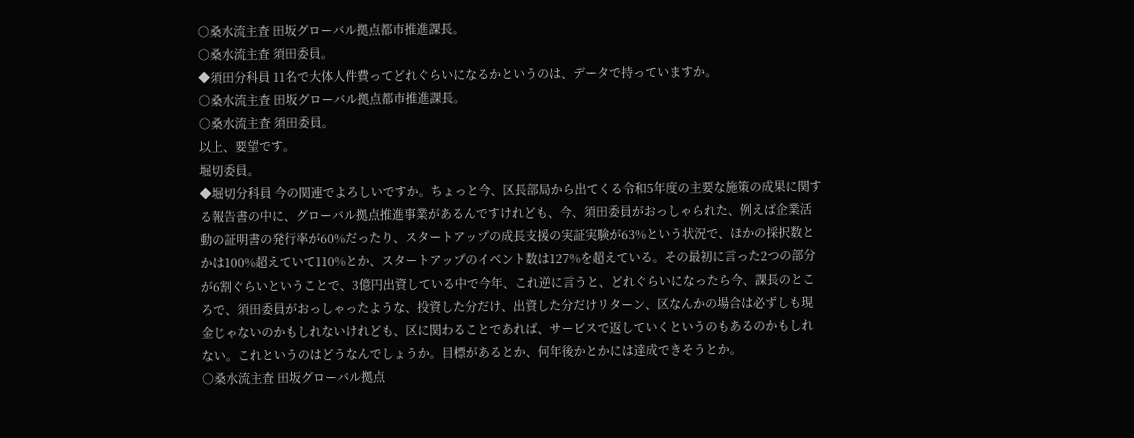○桑水流主査 田坂グローバル拠点都市推進課長。
○桑水流主査 須田委員。
◆須田分科員 11名で大体人件費ってどれぐらいになるかというのは、データで持っていますか。
○桑水流主査 田坂グローバル拠点都市推進課長。
○桑水流主査 須田委員。
以上、要望です。
堀切委員。
◆堀切分科員 今の関連でよろしいですか。ちょっと今、区長部局から出てくる令和5年度の主要な施策の成果に関する報告書の中に、グローバル拠点推進事業があるんですけれども、今、須田委員がおっしゃられた、例えば企業活動の証明書の発行率が60%だったり、スタートアップの成長支援の実証実験が63%という状況で、ほかの採択数とかは100%超えていて110%とか、スタートアップのイベント数は127%を超えている。その最初に言った2つの部分が6割ぐらいということで、3億円出資している中で今年、これ逆に言うと、どれぐらいになったら今、課長のところで、須田委員がおっしゃったような、投資した分だけ、出資した分だけリターン、区なんかの場合は必ずしも現金じゃないのかもしれないけれども、区に関わることであれば、サービスで返していくというのもあるのかもしれない。これというのはどうなんでしょうか。目標があるとか、何年後かとかには達成できそうとか。
○桑水流主査 田坂グローバル拠点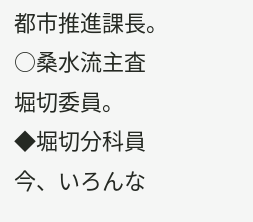都市推進課長。
○桑水流主査 堀切委員。
◆堀切分科員 今、いろんな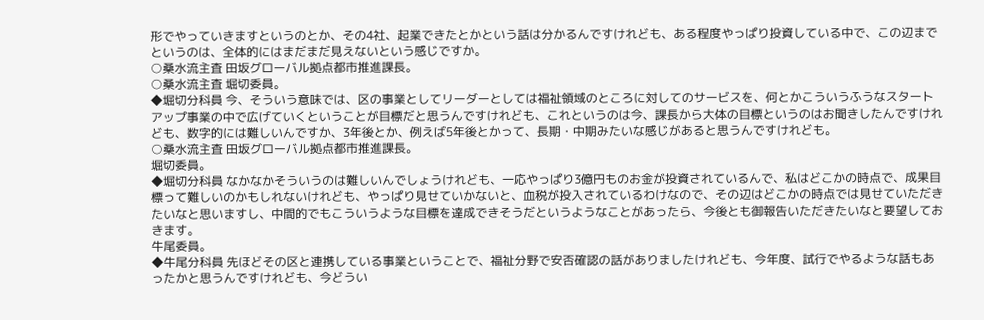形でやっていきますというのとか、その4社、起業できたとかという話は分かるんですけれども、ある程度やっぱり投資している中で、この辺までというのは、全体的にはまだまだ見えないという感じですか。
○桑水流主査 田坂グローバル拠点都市推進課長。
○桑水流主査 堀切委員。
◆堀切分科員 今、そういう意味では、区の事業としてリーダーとしては福祉領域のところに対してのサービスを、何とかこういうふうなスタートアップ事業の中で広げていくということが目標だと思うんですけれども、これというのは今、課長から大体の目標というのはお聞きしたんですけれども、数字的には難しいんですか、3年後とか、例えば5年後とかって、長期・中期みたいな感じがあると思うんですけれども。
○桑水流主査 田坂グローバル拠点都市推進課長。
堀切委員。
◆堀切分科員 なかなかそういうのは難しいんでしょうけれども、一応やっぱり3億円ものお金が投資されているんで、私はどこかの時点で、成果目標って難しいのかもしれないけれども、やっぱり見せていかないと、血税が投入されているわけなので、その辺はどこかの時点では見せていただきたいなと思いますし、中間的でもこういうような目標を達成できそうだというようなことがあったら、今後とも御報告いただきたいなと要望しておきます。
牛尾委員。
◆牛尾分科員 先ほどその区と連携している事業ということで、福祉分野で安否確認の話がありましたけれども、今年度、試行でやるような話もあったかと思うんですけれども、今どうい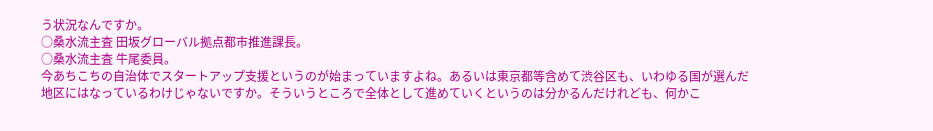う状況なんですか。
○桑水流主査 田坂グローバル拠点都市推進課長。
○桑水流主査 牛尾委員。
今あちこちの自治体でスタートアップ支援というのが始まっていますよね。あるいは東京都等含めて渋谷区も、いわゆる国が選んだ地区にはなっているわけじゃないですか。そういうところで全体として進めていくというのは分かるんだけれども、何かこ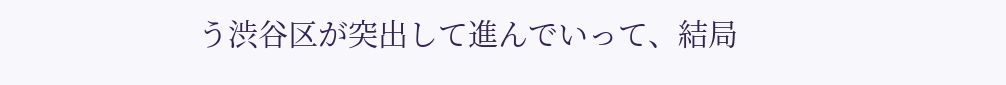う渋谷区が突出して進んでいって、結局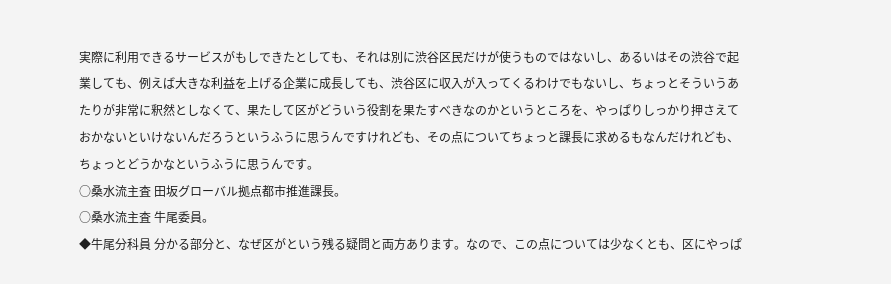実際に利用できるサービスがもしできたとしても、それは別に渋谷区民だけが使うものではないし、あるいはその渋谷で起業しても、例えば大きな利益を上げる企業に成長しても、渋谷区に収入が入ってくるわけでもないし、ちょっとそういうあたりが非常に釈然としなくて、果たして区がどういう役割を果たすべきなのかというところを、やっぱりしっかり押さえておかないといけないんだろうというふうに思うんですけれども、その点についてちょっと課長に求めるもなんだけれども、ちょっとどうかなというふうに思うんです。
○桑水流主査 田坂グローバル拠点都市推進課長。
○桑水流主査 牛尾委員。
◆牛尾分科員 分かる部分と、なぜ区がという残る疑問と両方あります。なので、この点については少なくとも、区にやっぱ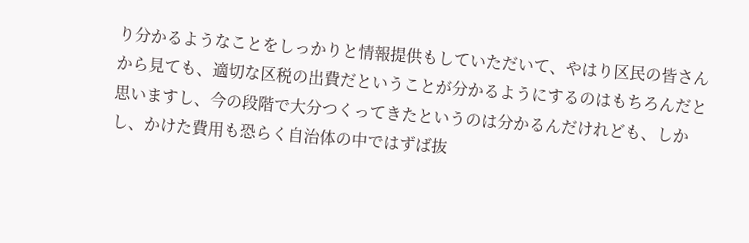り分かるようなことをしっかりと情報提供もしていただいて、やはり区民の皆さんから見ても、適切な区税の出費だということが分かるようにするのはもちろんだと思いますし、今の段階で大分つくってきたというのは分かるんだけれども、しかし、かけた費用も恐らく自治体の中ではずば抜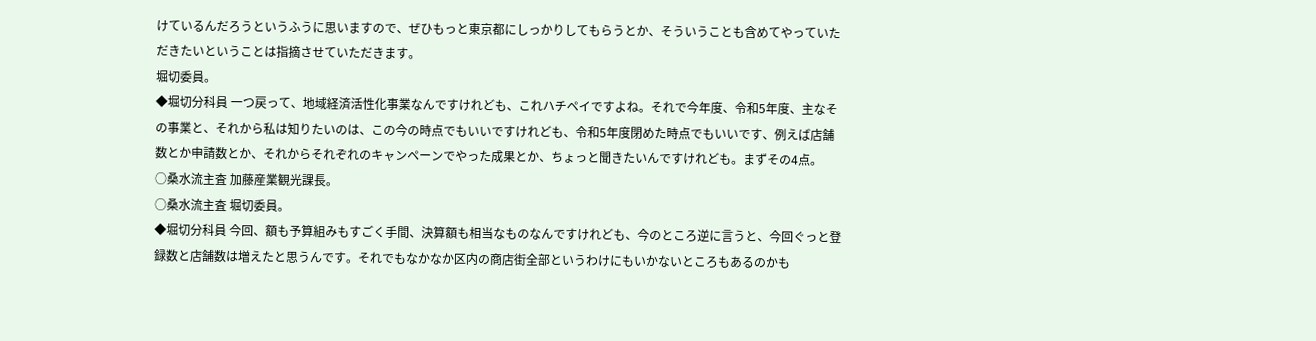けているんだろうというふうに思いますので、ぜひもっと東京都にしっかりしてもらうとか、そういうことも含めてやっていただきたいということは指摘させていただきます。
堀切委員。
◆堀切分科員 一つ戻って、地域経済活性化事業なんですけれども、これハチペイですよね。それで今年度、令和5年度、主なその事業と、それから私は知りたいのは、この今の時点でもいいですけれども、令和5年度閉めた時点でもいいです、例えば店舗数とか申請数とか、それからそれぞれのキャンペーンでやった成果とか、ちょっと聞きたいんですけれども。まずその4点。
○桑水流主査 加藤産業観光課長。
○桑水流主査 堀切委員。
◆堀切分科員 今回、額も予算組みもすごく手間、決算額も相当なものなんですけれども、今のところ逆に言うと、今回ぐっと登録数と店舗数は増えたと思うんです。それでもなかなか区内の商店街全部というわけにもいかないところもあるのかも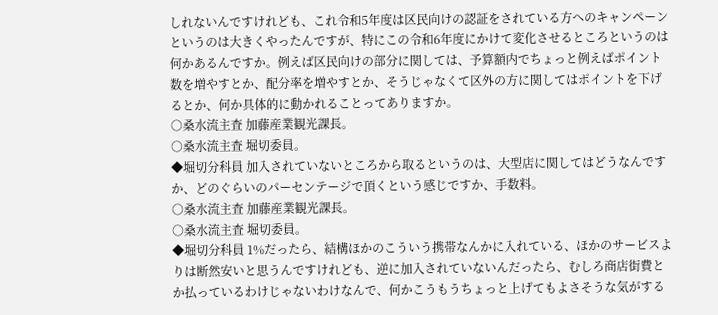しれないんですけれども、これ令和5年度は区民向けの認証をされている方へのキャンペーンというのは大きくやったんですが、特にこの令和6年度にかけて変化させるところというのは何かあるんですか。例えば区民向けの部分に関しては、予算額内でちょっと例えばポイント数を増やすとか、配分率を増やすとか、そうじゃなくて区外の方に関してはポイントを下げるとか、何か具体的に動かれることってありますか。
○桑水流主査 加藤産業観光課長。
○桑水流主査 堀切委員。
◆堀切分科員 加入されていないところから取るというのは、大型店に関してはどうなんですか、どのぐらいのパーセンテージで頂くという感じですか、手数料。
○桑水流主査 加藤産業観光課長。
○桑水流主査 堀切委員。
◆堀切分科員 1%だったら、結構ほかのこういう携帯なんかに入れている、ほかのサービスよりは断然安いと思うんですけれども、逆に加入されていないんだったら、むしろ商店街費とか払っているわけじゃないわけなんで、何かこうもうちょっと上げてもよさそうな気がする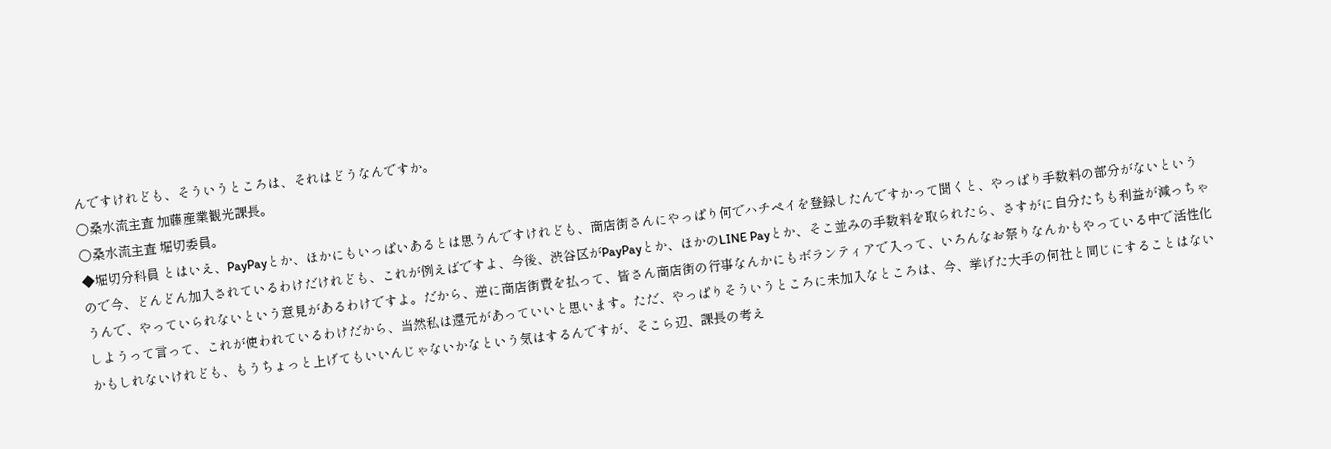んですけれども、そういうところは、それはどうなんですか。
○桑水流主査 加藤産業観光課長。
○桑水流主査 堀切委員。
◆堀切分科員 とはいえ、PayPayとか、ほかにもいっぱいあるとは思うんですけれども、商店街さんにやっぱり何でハチペイを登録したんですかって聞くと、やっぱり手数料の部分がないというので今、どんどん加入されているわけだけれども、これが例えばですよ、今後、渋谷区がPayPayとか、ほかのLINE Payとか、そこ並みの手数料を取られたら、さすがに自分たちも利益が減っちゃうんで、やっていられないという意見があるわけですよ。だから、逆に商店街費を払って、皆さん商店街の行事なんかにもボランティアで入って、いろんなお祭りなんかもやっている中で活性化しようって言って、これが使われているわけだから、当然私は還元があっていいと思います。ただ、やっぱりそういうところに未加入なところは、今、挙げた大手の何社と同じにすることはないかもしれないけれども、もうちょっと上げてもいいんじゃないかなという気はするんですが、そこら辺、課長の考え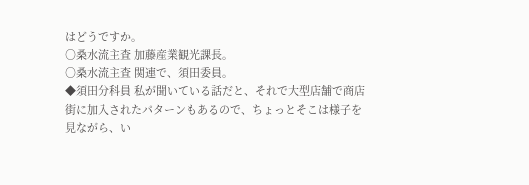はどうですか。
○桑水流主査 加藤産業観光課長。
○桑水流主査 関連で、須田委員。
◆須田分科員 私が聞いている話だと、それで大型店舗で商店街に加入されたパターンもあるので、ちょっとそこは様子を見ながら、い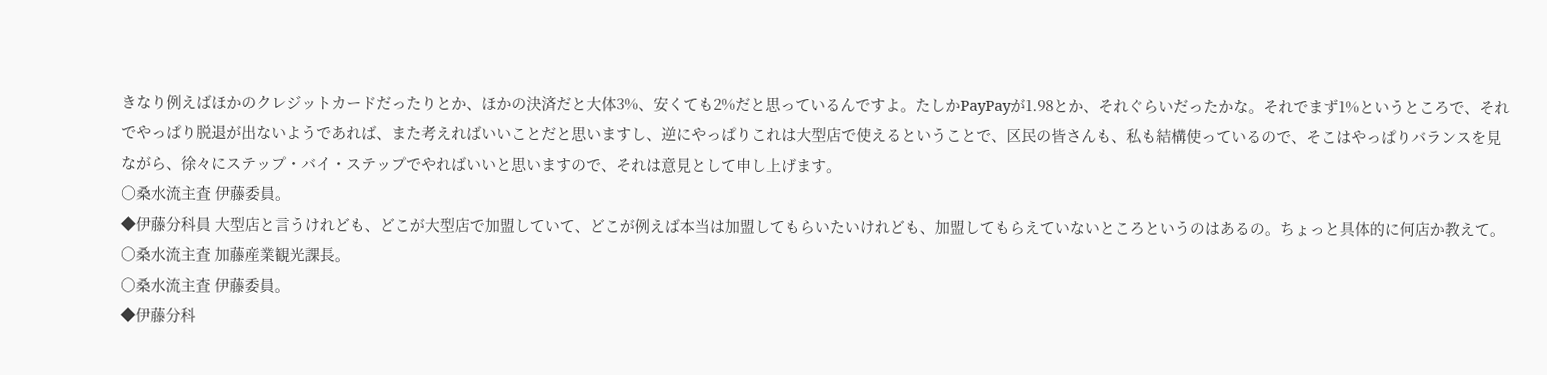きなり例えばほかのクレジットカードだったりとか、ほかの決済だと大体3%、安くても2%だと思っているんですよ。たしかPayPayが1.98とか、それぐらいだったかな。それでまず1%というところで、それでやっぱり脱退が出ないようであれば、また考えればいいことだと思いますし、逆にやっぱりこれは大型店で使えるということで、区民の皆さんも、私も結構使っているので、そこはやっぱりバランスを見ながら、徐々にステップ・バイ・ステップでやればいいと思いますので、それは意見として申し上げます。
○桑水流主査 伊藤委員。
◆伊藤分科員 大型店と言うけれども、どこが大型店で加盟していて、どこが例えば本当は加盟してもらいたいけれども、加盟してもらえていないところというのはあるの。ちょっと具体的に何店か教えて。
○桑水流主査 加藤産業観光課長。
○桑水流主査 伊藤委員。
◆伊藤分科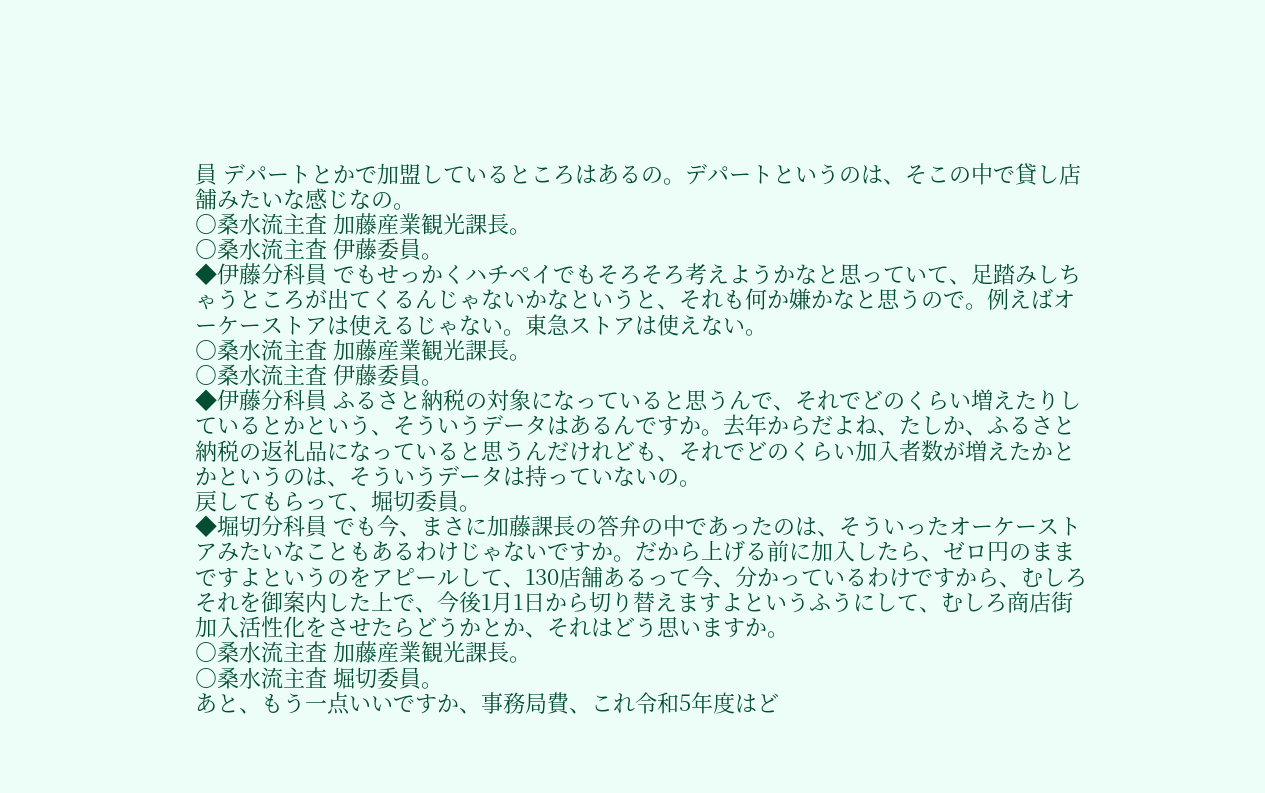員 デパートとかで加盟しているところはあるの。デパートというのは、そこの中で貸し店舗みたいな感じなの。
○桑水流主査 加藤産業観光課長。
○桑水流主査 伊藤委員。
◆伊藤分科員 でもせっかくハチペイでもそろそろ考えようかなと思っていて、足踏みしちゃうところが出てくるんじゃないかなというと、それも何か嫌かなと思うので。例えばオーケーストアは使えるじゃない。東急ストアは使えない。
○桑水流主査 加藤産業観光課長。
○桑水流主査 伊藤委員。
◆伊藤分科員 ふるさと納税の対象になっていると思うんで、それでどのくらい増えたりしているとかという、そういうデータはあるんですか。去年からだよね、たしか、ふるさと納税の返礼品になっていると思うんだけれども、それでどのくらい加入者数が増えたかとかというのは、そういうデータは持っていないの。
戻してもらって、堀切委員。
◆堀切分科員 でも今、まさに加藤課長の答弁の中であったのは、そういったオーケーストアみたいなこともあるわけじゃないですか。だから上げる前に加入したら、ゼロ円のままですよというのをアピールして、130店舗あるって今、分かっているわけですから、むしろそれを御案内した上で、今後1月1日から切り替えますよというふうにして、むしろ商店街加入活性化をさせたらどうかとか、それはどう思いますか。
○桑水流主査 加藤産業観光課長。
○桑水流主査 堀切委員。
あと、もう一点いいですか、事務局費、これ令和5年度はど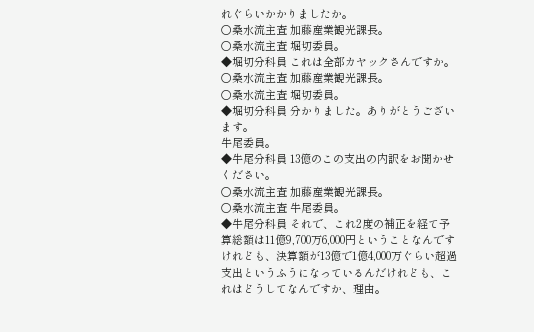れぐらいかかりましたか。
○桑水流主査 加藤産業観光課長。
○桑水流主査 堀切委員。
◆堀切分科員 これは全部カヤックさんですか。
○桑水流主査 加藤産業観光課長。
○桑水流主査 堀切委員。
◆堀切分科員 分かりました。ありがとうございます。
牛尾委員。
◆牛尾分科員 13億のこの支出の内訳をお聞かせください。
○桑水流主査 加藤産業観光課長。
○桑水流主査 牛尾委員。
◆牛尾分科員 それで、これ2度の補正を経て予算総額は11億9,700万6,000円ということなんですけれども、決算額が13億で1億4,000万ぐらい超過支出というふうになっているんだけれども、これはどうしてなんですか、理由。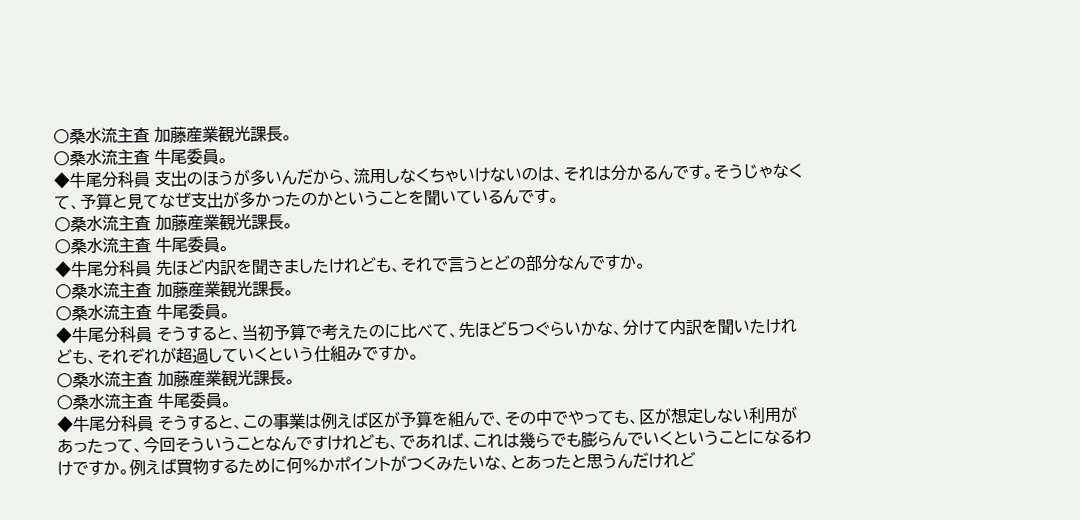○桑水流主査 加藤産業観光課長。
○桑水流主査 牛尾委員。
◆牛尾分科員 支出のほうが多いんだから、流用しなくちゃいけないのは、それは分かるんです。そうじゃなくて、予算と見てなぜ支出が多かったのかということを聞いているんです。
○桑水流主査 加藤産業観光課長。
○桑水流主査 牛尾委員。
◆牛尾分科員 先ほど内訳を聞きましたけれども、それで言うとどの部分なんですか。
○桑水流主査 加藤産業観光課長。
○桑水流主査 牛尾委員。
◆牛尾分科員 そうすると、当初予算で考えたのに比べて、先ほど5つぐらいかな、分けて内訳を聞いたけれども、それぞれが超過していくという仕組みですか。
○桑水流主査 加藤産業観光課長。
○桑水流主査 牛尾委員。
◆牛尾分科員 そうすると、この事業は例えば区が予算を組んで、その中でやっても、区が想定しない利用があったって、今回そういうことなんですけれども、であれば、これは幾らでも膨らんでいくということになるわけですか。例えば買物するために何%かポイントがつくみたいな、とあったと思うんだけれど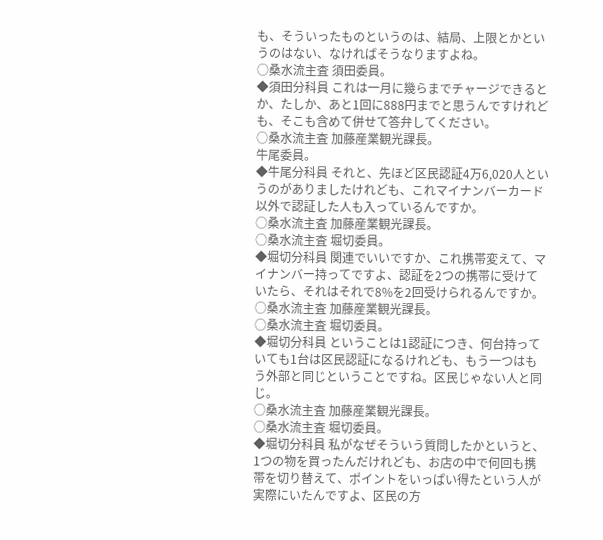も、そういったものというのは、結局、上限とかというのはない、なければそうなりますよね。
○桑水流主査 須田委員。
◆須田分科員 これは一月に幾らまでチャージできるとか、たしか、あと1回に888円までと思うんですけれども、そこも含めて併せて答弁してください。
○桑水流主査 加藤産業観光課長。
牛尾委員。
◆牛尾分科員 それと、先ほど区民認証4万6,020人というのがありましたけれども、これマイナンバーカード以外で認証した人も入っているんですか。
○桑水流主査 加藤産業観光課長。
○桑水流主査 堀切委員。
◆堀切分科員 関連でいいですか、これ携帯変えて、マイナンバー持ってですよ、認証を2つの携帯に受けていたら、それはそれで8%を2回受けられるんですか。
○桑水流主査 加藤産業観光課長。
○桑水流主査 堀切委員。
◆堀切分科員 ということは1認証につき、何台持っていても1台は区民認証になるけれども、もう一つはもう外部と同じということですね。区民じゃない人と同じ。
○桑水流主査 加藤産業観光課長。
○桑水流主査 堀切委員。
◆堀切分科員 私がなぜそういう質問したかというと、1つの物を買ったんだけれども、お店の中で何回も携帯を切り替えて、ポイントをいっぱい得たという人が実際にいたんですよ、区民の方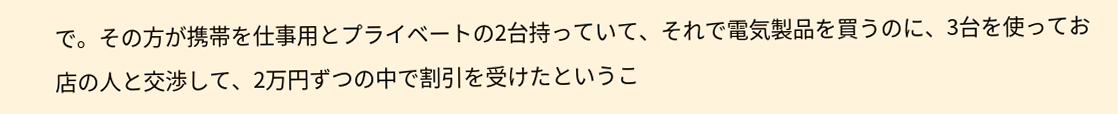で。その方が携帯を仕事用とプライベートの2台持っていて、それで電気製品を買うのに、3台を使ってお店の人と交渉して、2万円ずつの中で割引を受けたというこ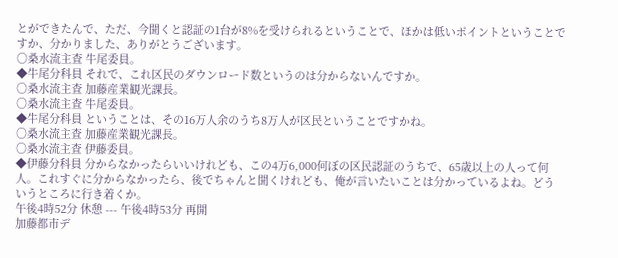とができたんで、ただ、今聞くと認証の1台が8%を受けられるということで、ほかは低いポイントということですか、分かりました、ありがとうございます。
○桑水流主査 牛尾委員。
◆牛尾分科員 それで、これ区民のダウンロード数というのは分からないんですか。
○桑水流主査 加藤産業観光課長。
○桑水流主査 牛尾委員。
◆牛尾分科員 ということは、その16万人余のうち8万人が区民ということですかね。
○桑水流主査 加藤産業観光課長。
○桑水流主査 伊藤委員。
◆伊藤分科員 分からなかったらいいけれども、この4万6,000何ぼの区民認証のうちで、65歳以上の人って何人。これすぐに分からなかったら、後でちゃんと聞くけれども、俺が言いたいことは分かっているよね。どういうところに行き着くか。
午後4時52分 休憩 --- 午後4時53分 再開
加藤都市デ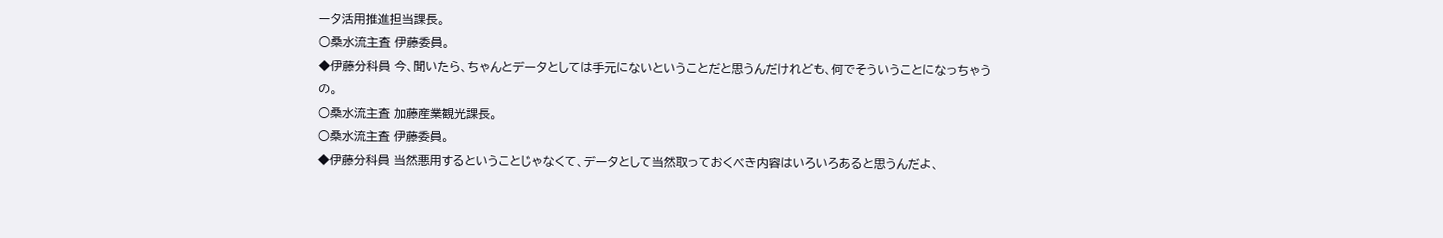ータ活用推進担当課長。
○桑水流主査 伊藤委員。
◆伊藤分科員 今、聞いたら、ちゃんとデータとしては手元にないということだと思うんだけれども、何でそういうことになっちゃうの。
○桑水流主査 加藤産業観光課長。
○桑水流主査 伊藤委員。
◆伊藤分科員 当然悪用するということじゃなくて、データとして当然取っておくべき内容はいろいろあると思うんだよ、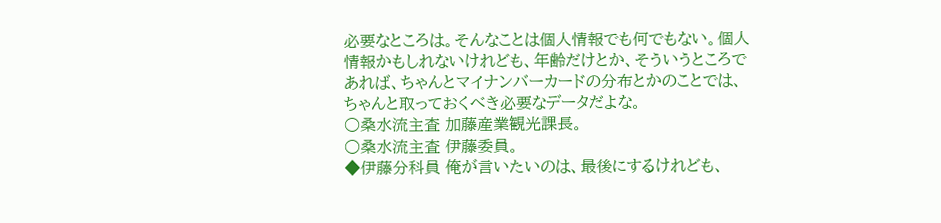必要なところは。そんなことは個人情報でも何でもない。個人情報かもしれないけれども、年齢だけとか、そういうところであれば、ちゃんとマイナンバーカードの分布とかのことでは、ちゃんと取っておくべき必要なデータだよな。
○桑水流主査 加藤産業観光課長。
○桑水流主査 伊藤委員。
◆伊藤分科員 俺が言いたいのは、最後にするけれども、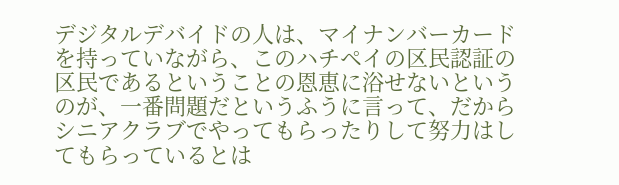デジタルデバイドの人は、マイナンバーカードを持っていながら、このハチペイの区民認証の区民であるということの恩恵に浴せないというのが、一番問題だというふうに言って、だからシニアクラブでやってもらったりして努力はしてもらっているとは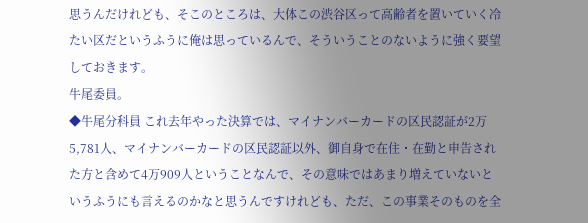思うんだけれども、そこのところは、大体この渋谷区って高齢者を置いていく冷たい区だというふうに俺は思っているんで、そういうことのないように強く要望しておきます。
牛尾委員。
◆牛尾分科員 これ去年やった決算では、マイナンバーカードの区民認証が2万5,781人、マイナンバーカードの区民認証以外、御自身で在住・在勤と申告された方と含めて4万909人ということなんで、その意味ではあまり増えていないというふうにも言えるのかなと思うんですけれども、ただ、この事業そのものを全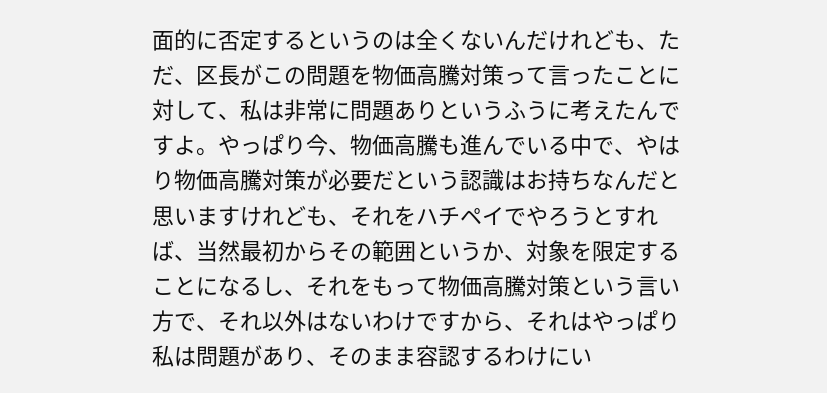面的に否定するというのは全くないんだけれども、ただ、区長がこの問題を物価高騰対策って言ったことに対して、私は非常に問題ありというふうに考えたんですよ。やっぱり今、物価高騰も進んでいる中で、やはり物価高騰対策が必要だという認識はお持ちなんだと思いますけれども、それをハチペイでやろうとすれば、当然最初からその範囲というか、対象を限定することになるし、それをもって物価高騰対策という言い方で、それ以外はないわけですから、それはやっぱり私は問題があり、そのまま容認するわけにい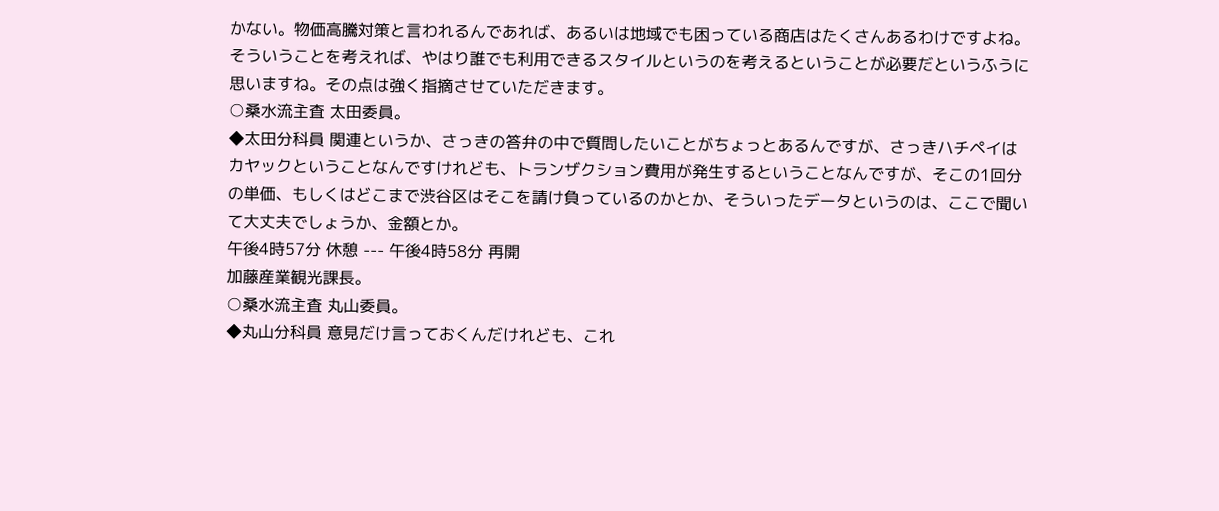かない。物価高騰対策と言われるんであれば、あるいは地域でも困っている商店はたくさんあるわけですよね。そういうことを考えれば、やはり誰でも利用できるスタイルというのを考えるということが必要だというふうに思いますね。その点は強く指摘させていただきます。
○桑水流主査 太田委員。
◆太田分科員 関連というか、さっきの答弁の中で質問したいことがちょっとあるんですが、さっきハチペイはカヤックということなんですけれども、トランザクション費用が発生するということなんですが、そこの1回分の単価、もしくはどこまで渋谷区はそこを請け負っているのかとか、そういったデータというのは、ここで聞いて大丈夫でしょうか、金額とか。
午後4時57分 休憩 --- 午後4時58分 再開
加藤産業観光課長。
○桑水流主査 丸山委員。
◆丸山分科員 意見だけ言っておくんだけれども、これ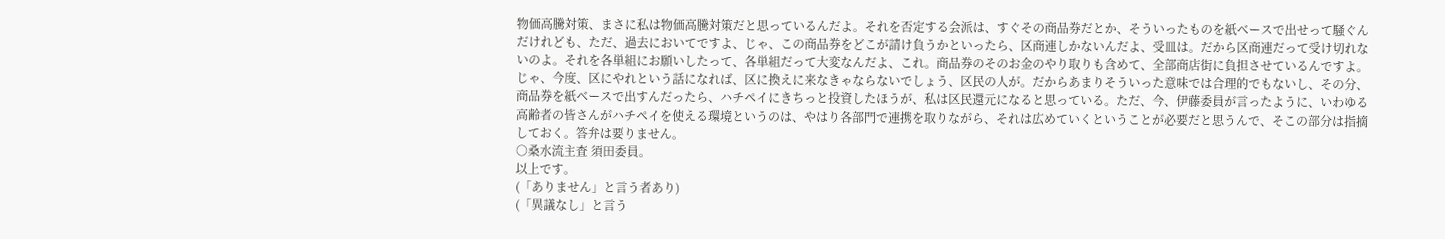物価高騰対策、まさに私は物価高騰対策だと思っているんだよ。それを否定する会派は、すぐその商品券だとか、そういったものを紙ベースで出せって騒ぐんだけれども、ただ、過去においてですよ、じゃ、この商品券をどこが請け負うかといったら、区商連しかないんだよ、受皿は。だから区商連だって受け切れないのよ。それを各単組にお願いしたって、各単組だって大変なんだよ、これ。商品券のそのお金のやり取りも含めて、全部商店街に負担させているんですよ。じゃ、今度、区にやれという話になれば、区に換えに来なきゃならないでしょう、区民の人が。だからあまりそういった意味では合理的でもないし、その分、商品券を紙ベースで出すんだったら、ハチペイにきちっと投資したほうが、私は区民還元になると思っている。ただ、今、伊藤委員が言ったように、いわゆる高齢者の皆さんがハチペイを使える環境というのは、やはり各部門で連携を取りながら、それは広めていくということが必要だと思うんで、そこの部分は指摘しておく。答弁は要りません。
○桑水流主査 須田委員。
以上です。
(「ありません」と言う者あり)
(「異議なし」と言う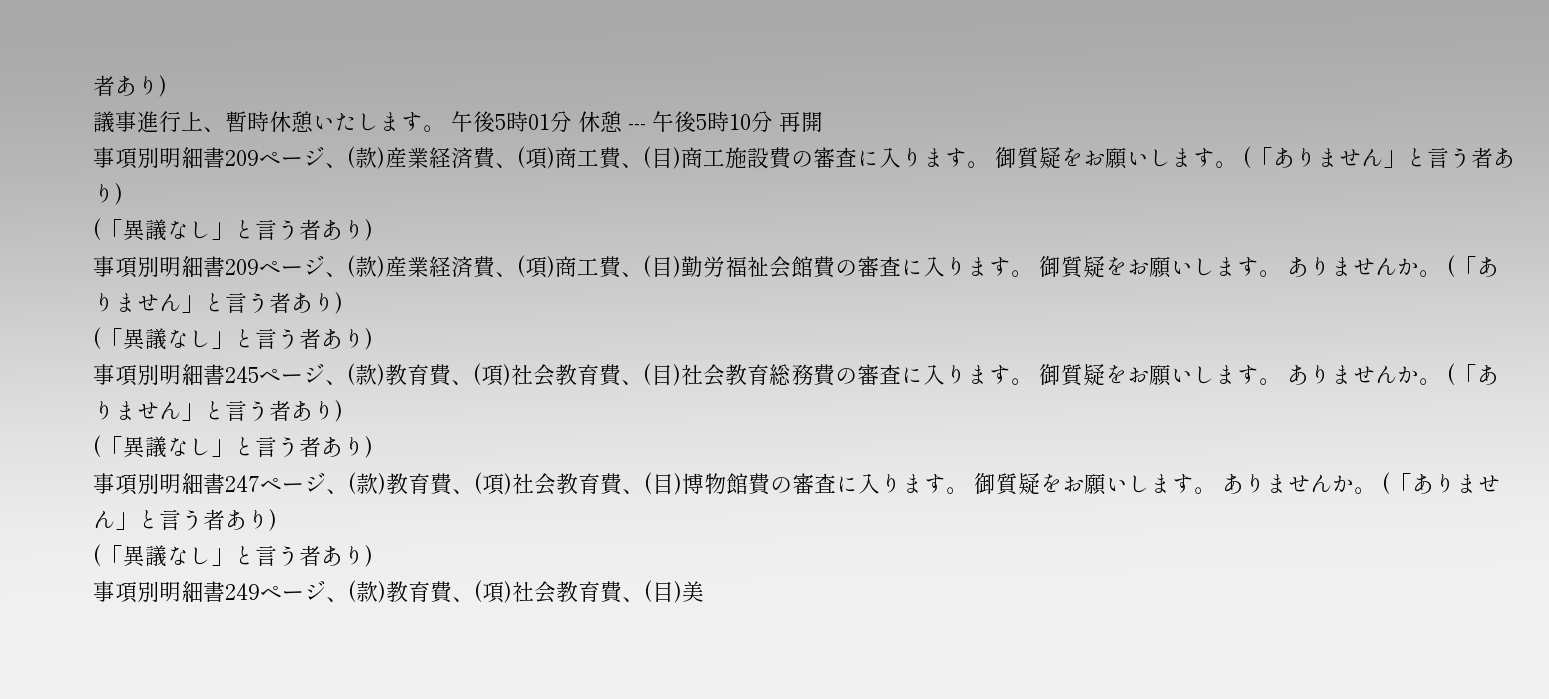者あり)
議事進行上、暫時休憩いたします。 午後5時01分 休憩 --- 午後5時10分 再開
事項別明細書209ページ、(款)産業経済費、(項)商工費、(目)商工施設費の審査に入ります。 御質疑をお願いします。 (「ありません」と言う者あり)
(「異議なし」と言う者あり)
事項別明細書209ページ、(款)産業経済費、(項)商工費、(目)勤労福祉会館費の審査に入ります。 御質疑をお願いします。 ありませんか。 (「ありません」と言う者あり)
(「異議なし」と言う者あり)
事項別明細書245ページ、(款)教育費、(項)社会教育費、(目)社会教育総務費の審査に入ります。 御質疑をお願いします。 ありませんか。 (「ありません」と言う者あり)
(「異議なし」と言う者あり)
事項別明細書247ページ、(款)教育費、(項)社会教育費、(目)博物館費の審査に入ります。 御質疑をお願いします。 ありませんか。 (「ありません」と言う者あり)
(「異議なし」と言う者あり)
事項別明細書249ページ、(款)教育費、(項)社会教育費、(目)美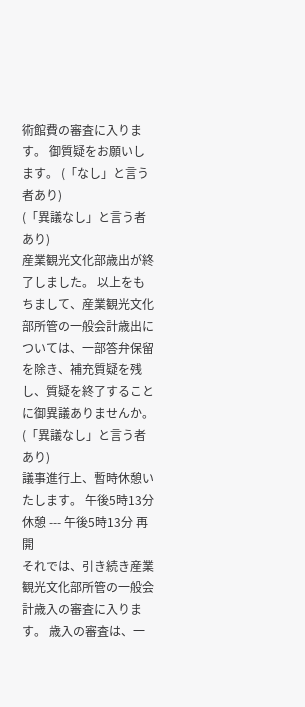術館費の審査に入ります。 御質疑をお願いします。 (「なし」と言う者あり)
(「異議なし」と言う者あり)
産業観光文化部歳出が終了しました。 以上をもちまして、産業観光文化部所管の一般会計歳出については、一部答弁保留を除き、補充質疑を残し、質疑を終了することに御異議ありませんか。 (「異議なし」と言う者あり)
議事進行上、暫時休憩いたします。 午後5時13分 休憩 --- 午後5時13分 再開
それでは、引き続き産業観光文化部所管の一般会計歳入の審査に入ります。 歳入の審査は、一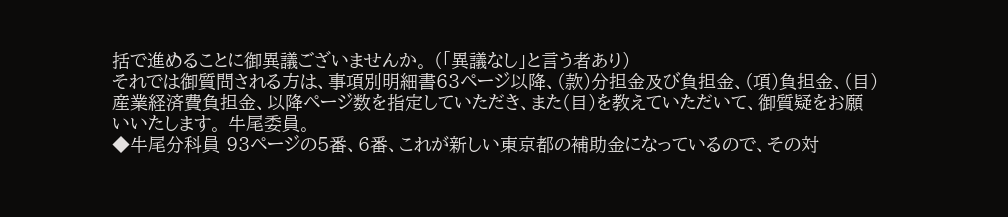括で進めることに御異議ございませんか。 (「異議なし」と言う者あり)
それでは御質問される方は、事項別明細書63ページ以降、(款)分担金及び負担金、(項)負担金、(目)産業経済費負担金、以降ページ数を指定していただき、また(目)を教えていただいて、御質疑をお願いいたします。 牛尾委員。
◆牛尾分科員 93ページの5番、6番、これが新しい東京都の補助金になっているので、その対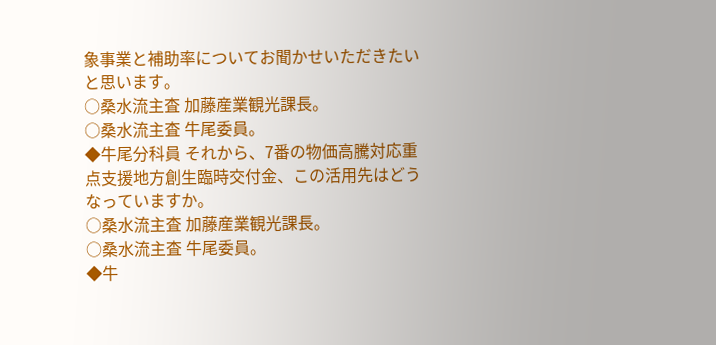象事業と補助率についてお聞かせいただきたいと思います。
○桑水流主査 加藤産業観光課長。
○桑水流主査 牛尾委員。
◆牛尾分科員 それから、7番の物価高騰対応重点支援地方創生臨時交付金、この活用先はどうなっていますか。
○桑水流主査 加藤産業観光課長。
○桑水流主査 牛尾委員。
◆牛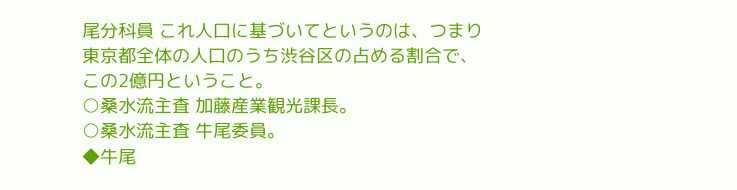尾分科員 これ人口に基づいてというのは、つまり東京都全体の人口のうち渋谷区の占める割合で、この2億円ということ。
○桑水流主査 加藤産業観光課長。
○桑水流主査 牛尾委員。
◆牛尾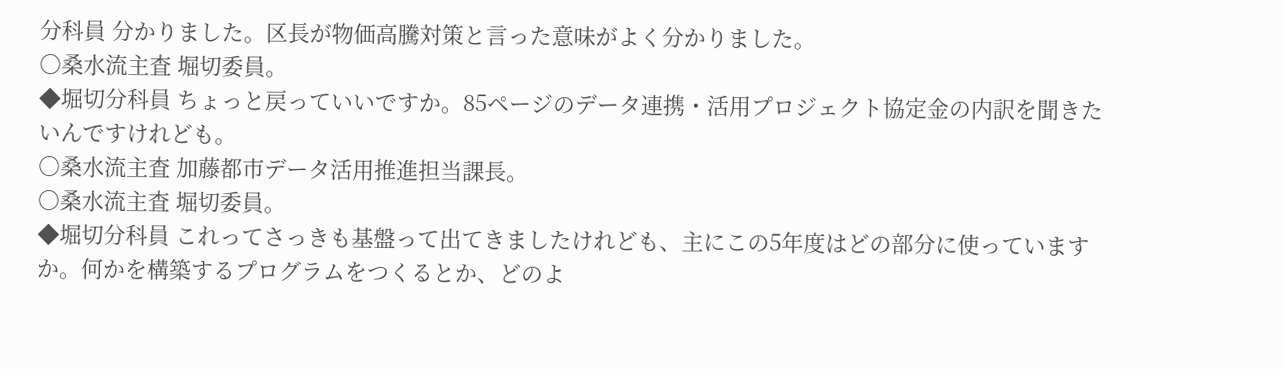分科員 分かりました。区長が物価高騰対策と言った意味がよく分かりました。
○桑水流主査 堀切委員。
◆堀切分科員 ちょっと戻っていいですか。85ページのデータ連携・活用プロジェクト協定金の内訳を聞きたいんですけれども。
○桑水流主査 加藤都市データ活用推進担当課長。
○桑水流主査 堀切委員。
◆堀切分科員 これってさっきも基盤って出てきましたけれども、主にこの5年度はどの部分に使っていますか。何かを構築するプログラムをつくるとか、どのよ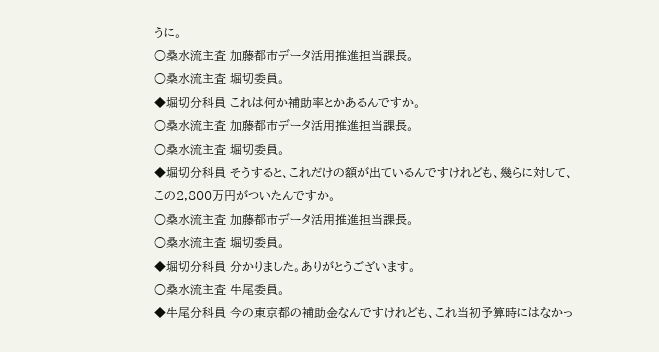うに。
○桑水流主査 加藤都市データ活用推進担当課長。
○桑水流主査 堀切委員。
◆堀切分科員 これは何か補助率とかあるんですか。
○桑水流主査 加藤都市データ活用推進担当課長。
○桑水流主査 堀切委員。
◆堀切分科員 そうすると、これだけの額が出ているんですけれども、幾らに対して、この2,800万円がついたんですか。
○桑水流主査 加藤都市データ活用推進担当課長。
○桑水流主査 堀切委員。
◆堀切分科員 分かりました。ありがとうございます。
○桑水流主査 牛尾委員。
◆牛尾分科員 今の東京都の補助金なんですけれども、これ当初予算時にはなかっ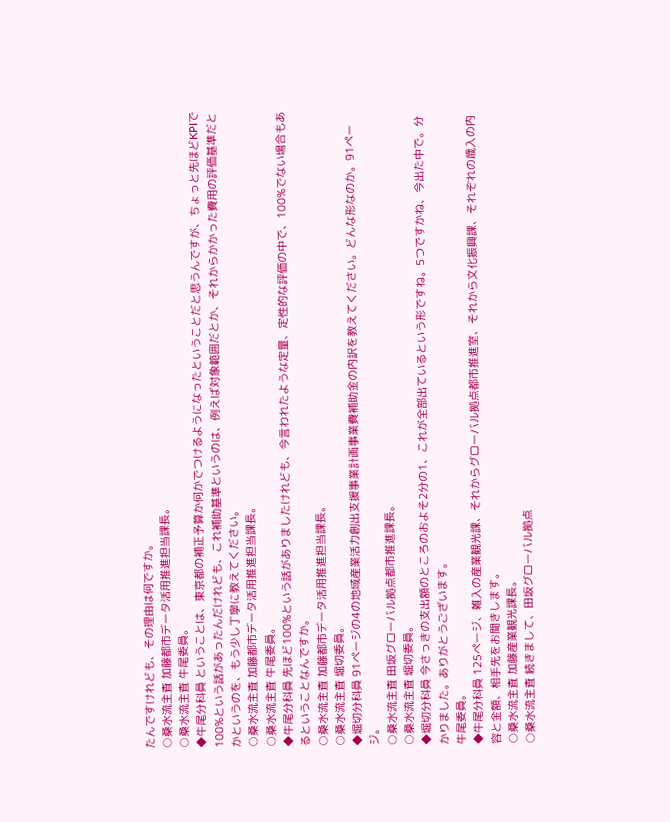たんですけれども、その理由は何ですか。
○桑水流主査 加藤都市データ活用推進担当課長。
○桑水流主査 牛尾委員。
◆牛尾分科員 ということは、東京都の補正予算か何かでつけるようになったということだと思うんですが、ちょっと先ほどKPIで100%という話があったんだけれども、これ補助基準というのは、例えば対象範囲だとか、それからかかった費用の評価基準だとかというのを、もう少し丁寧に教えてください。
○桑水流主査 加藤都市データ活用推進担当課長。
○桑水流主査 牛尾委員。
◆牛尾分科員 先ほど100%という話がありましたけれども、今言われたような定量、定性的な評価の中で、100%でない場合もあるということなんですか。
○桑水流主査 加藤都市データ活用推進担当課長。
○桑水流主査 堀切委員。
◆堀切分科員 91ページの4の地域産業活力創出支援事業計画事業費補助金の内訳を教えてください。どんな形なのか。91ページ。
○桑水流主査 田坂グローバル拠点都市推進課長。
○桑水流主査 堀切委員。
◆堀切分科員 今さっきの支出額のところのおよそ2分の1、これが全部出ているという形ですね。5つですかね、今出た中で。分かりました。ありがとうございます。
牛尾委員。
◆牛尾分科員 125ページ、雑入の産業観光課、それからグローバル拠点都市推進室、それから文化振興課、それぞれの歳入の内容と金額、相手先をお聞きします。
○桑水流主査 加藤産業観光課長。
○桑水流主査 続きまして、田坂グローバル拠点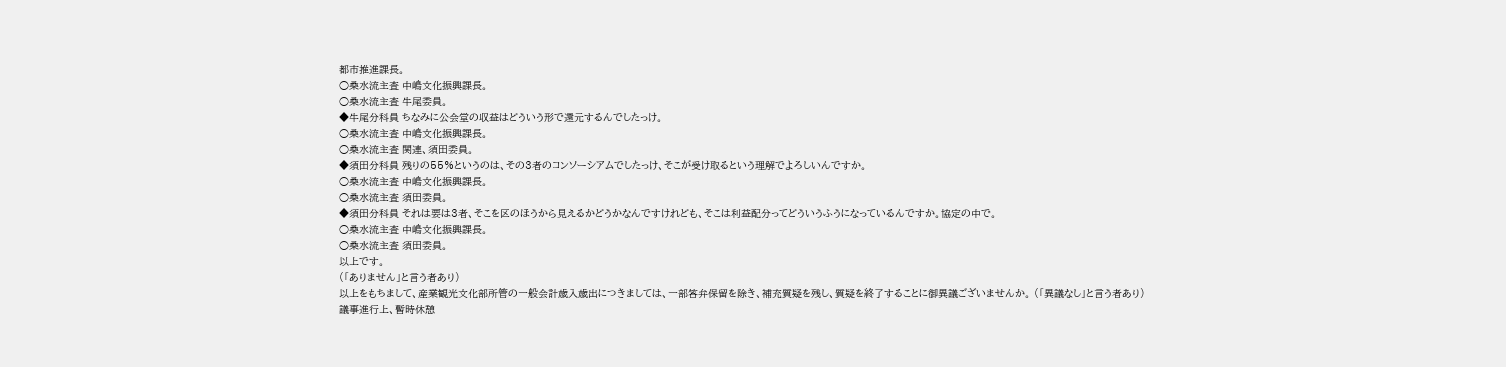都市推進課長。
○桑水流主査 中嶋文化振興課長。
○桑水流主査 牛尾委員。
◆牛尾分科員 ちなみに公会堂の収益はどういう形で還元するんでしたっけ。
○桑水流主査 中嶋文化振興課長。
○桑水流主査 関連、須田委員。
◆須田分科員 残りの55%というのは、その3者のコンソーシアムでしたっけ、そこが受け取るという理解でよろしいんですか。
○桑水流主査 中嶋文化振興課長。
○桑水流主査 須田委員。
◆須田分科員 それは要は3者、そこを区のほうから見えるかどうかなんですけれども、そこは利益配分ってどういうふうになっているんですか。協定の中で。
○桑水流主査 中嶋文化振興課長。
○桑水流主査 須田委員。
以上です。
(「ありません」と言う者あり)
以上をもちまして、産業観光文化部所管の一般会計歳入歳出につきましては、一部答弁保留を除き、補充質疑を残し、質疑を終了することに御異議ございませんか。 (「異議なし」と言う者あり)
議事進行上、暫時休憩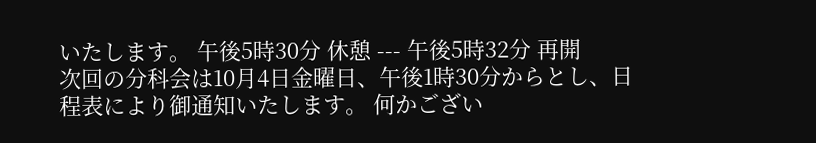いたします。 午後5時30分 休憩 --- 午後5時32分 再開
次回の分科会は10月4日金曜日、午後1時30分からとし、日程表により御通知いたします。 何かござい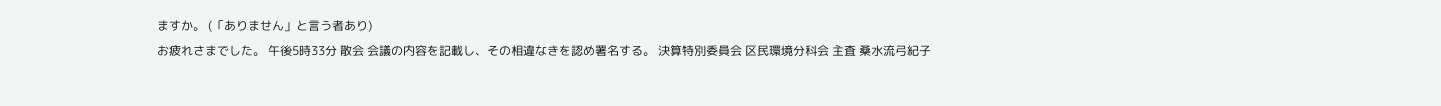ますか。 (「ありません」と言う者あり)
お疲れさまでした。 午後5時33分 散会 会議の内容を記載し、その相違なきを認め署名する。 決算特別委員会 区民環境分科会 主査 桑水流弓紀子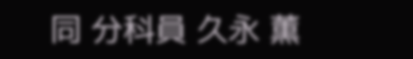同 分科員 久永 薫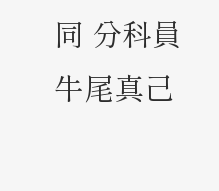同 分科員 牛尾真己